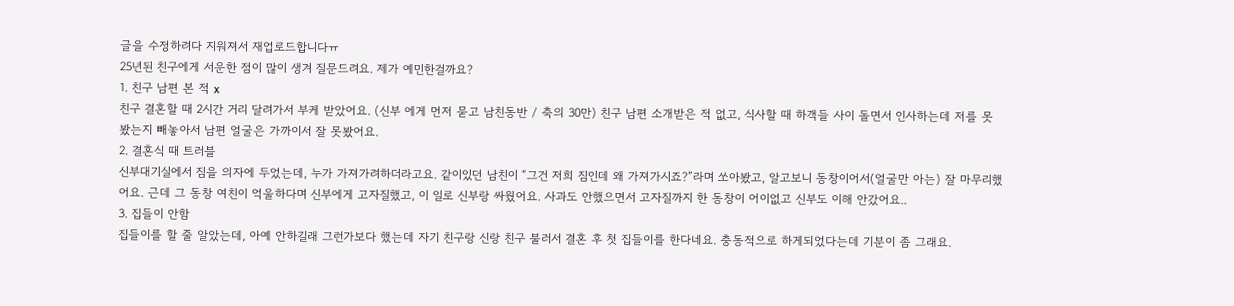글을 수정하려다 지워져서 재업로드합니다ㅠ
25년된 친구에게 서운한 점이 많이 생겨 질문드려요. 제가 예민한걸까요?
1. 친구 남편 본 적 x
친구 결혼할 때 2시간 거리 달려가서 부케 받았어요. (신부 에게 먼저 묻고 남친동반 / 축의 30만) 친구 남편 소개받은 적 없고, 식사할 때 하객들 사이 돌면서 인사하는데 저를 못봤는지 빼놓아서 남편 얼굴은 가까이서 잘 못봤어요.
2. 결혼식 때 트러블
신부대기실에서 짐을 의자에 두었는데, 누가 가져가려하더라고요. 같이있던 남친이 “그건 저희 짐인데 왜 가져가시죠?”라며 쏘아봤고, 알고보니 동창이어서(얼굴만 아는) 잘 마무리했어요. 근데 그 동창 여친이 억울하다며 신부에게 고자질했고, 이 일로 신부랑 싸웠어요. 사과도 안했으면서 고자질까지 한 동창이 어이없고 신부도 이해 안갔어요..
3. 집들이 안함
집들이를 할 줄 알았는데, 아예 안하길래 그런가보다 했는데 자기 친구랑 신랑 친구 불러서 결혼 후 첫 집들이를 한다네요. 충동적으로 하게되었다는데 기분이 좀 그래요.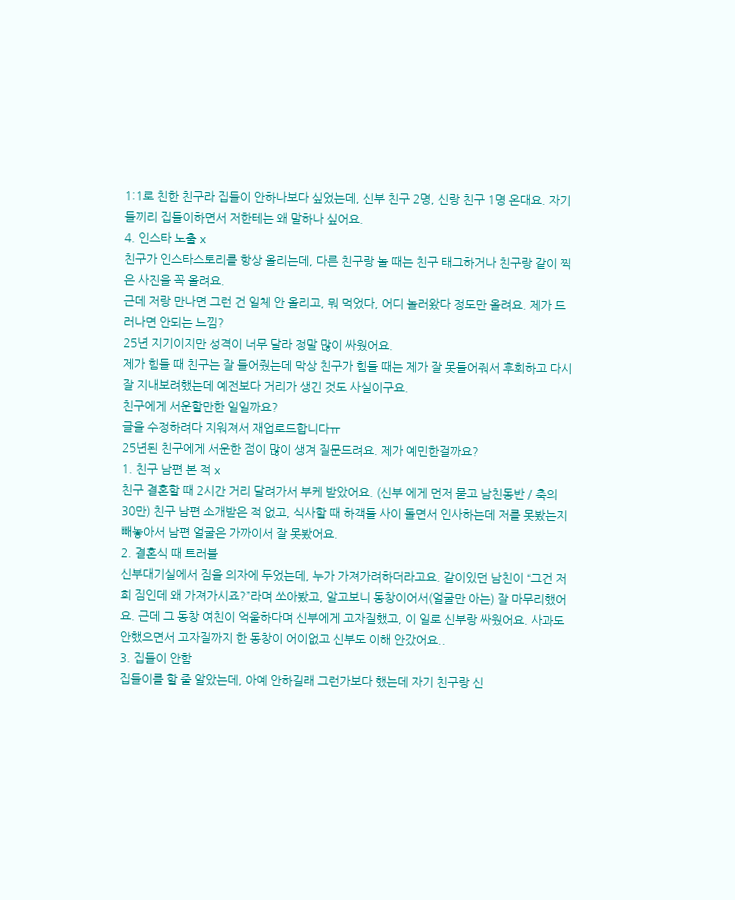1:1로 친한 친구라 집들이 안하나보다 싶었는데, 신부 친구 2명, 신랑 친구 1명 온대요. 자기들끼리 집들이하면서 저한테는 왜 말하나 싶어요.
4. 인스타 노출 x
친구가 인스타스토리를 항상 올리는데, 다른 친구랑 놀 때는 친구 태그하거나 친구랑 같이 찍은 사진을 꼭 올려요.
근데 저랑 만나면 그런 건 일체 안 올리고, 뭐 먹었다, 어디 놀러왔다 정도만 올려요. 제가 드러나면 안되는 느낌?
25년 지기이지만 성격이 너무 달라 정말 많이 싸웠어요.
제가 힘들 때 친구는 잘 들어줬는데 막상 친구가 힘들 때는 제가 잘 못들어줘서 후회하고 다시 잘 지내보려했는데 예전보다 거리가 생긴 것도 사실이구요.
친구에게 서운할만한 일일까요?
글을 수정하려다 지워져서 재업로드합니다ㅠ
25년된 친구에게 서운한 점이 많이 생겨 질문드려요. 제가 예민한걸까요?
1. 친구 남편 본 적 x
친구 결혼할 때 2시간 거리 달려가서 부케 받았어요. (신부 에게 먼저 묻고 남친동반 / 축의 30만) 친구 남편 소개받은 적 없고, 식사할 때 하객들 사이 돌면서 인사하는데 저를 못봤는지 빼놓아서 남편 얼굴은 가까이서 잘 못봤어요.
2. 결혼식 때 트러블
신부대기실에서 짐을 의자에 두었는데, 누가 가져가려하더라고요. 같이있던 남친이 “그건 저희 짐인데 왜 가져가시죠?”라며 쏘아봤고, 알고보니 동창이어서(얼굴만 아는) 잘 마무리했어요. 근데 그 동창 여친이 억울하다며 신부에게 고자질했고, 이 일로 신부랑 싸웠어요. 사과도 안했으면서 고자질까지 한 동창이 어이없고 신부도 이해 안갔어요..
3. 집들이 안함
집들이를 할 줄 알았는데, 아예 안하길래 그런가보다 했는데 자기 친구랑 신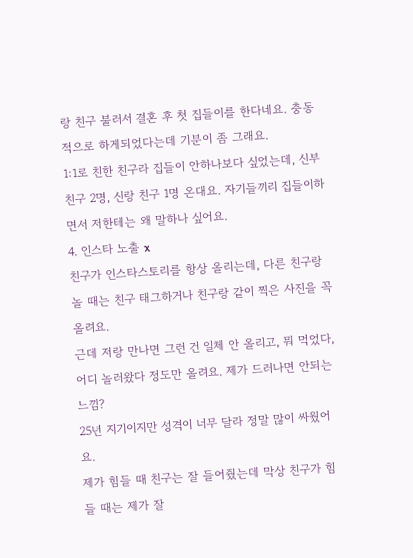랑 친구 불러서 결혼 후 첫 집들이를 한다네요. 충동적으로 하게되었다는데 기분이 좀 그래요.
1:1로 친한 친구라 집들이 안하나보다 싶었는데, 신부 친구 2명, 신랑 친구 1명 온대요. 자기들끼리 집들이하면서 저한테는 왜 말하나 싶어요.
4. 인스타 노출 x
친구가 인스타스토리를 항상 올리는데, 다른 친구랑 놀 때는 친구 태그하거나 친구랑 같이 찍은 사진을 꼭 올려요.
근데 저랑 만나면 그런 건 일체 안 올리고, 뭐 먹었다, 어디 놀러왔다 정도만 올려요. 제가 드러나면 안되는 느낌?
25년 지기이지만 성격이 너무 달라 정말 많이 싸웠어요.
제가 힘들 때 친구는 잘 들어줬는데 막상 친구가 힘들 때는 제가 잘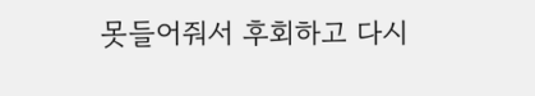못들어줘서 후회하고 다시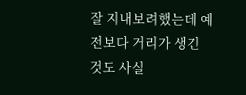잘 지내보려했는데 예전보다 거리가 생긴 것도 사실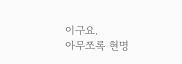이구요.
아무쪼록 현명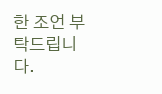한 조언 부탁드립니다.